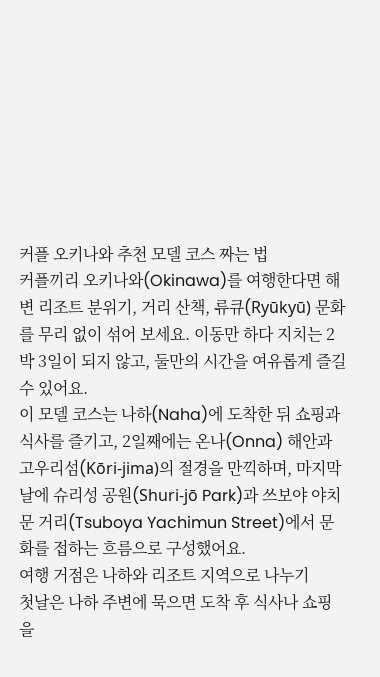커플 오키나와 추천 모델 코스 짜는 법
커플끼리 오키나와(Okinawa)를 여행한다면 해변 리조트 분위기, 거리 산책, 류큐(Ryūkyū) 문화를 무리 없이 섞어 보세요. 이동만 하다 지치는 2박 3일이 되지 않고, 둘만의 시간을 여유롭게 즐길 수 있어요.
이 모델 코스는 나하(Naha)에 도착한 뒤 쇼핑과 식사를 즐기고, 2일째에는 온나(Onna) 해안과 고우리섬(Kōri-jima)의 절경을 만끽하며, 마지막 날에 슈리성 공원(Shuri-jō Park)과 쓰보야 야치문 거리(Tsuboya Yachimun Street)에서 문화를 접하는 흐름으로 구성했어요.
여행 거점은 나하와 리조트 지역으로 나누기
첫날은 나하 주변에 묵으면 도착 후 식사나 쇼핑을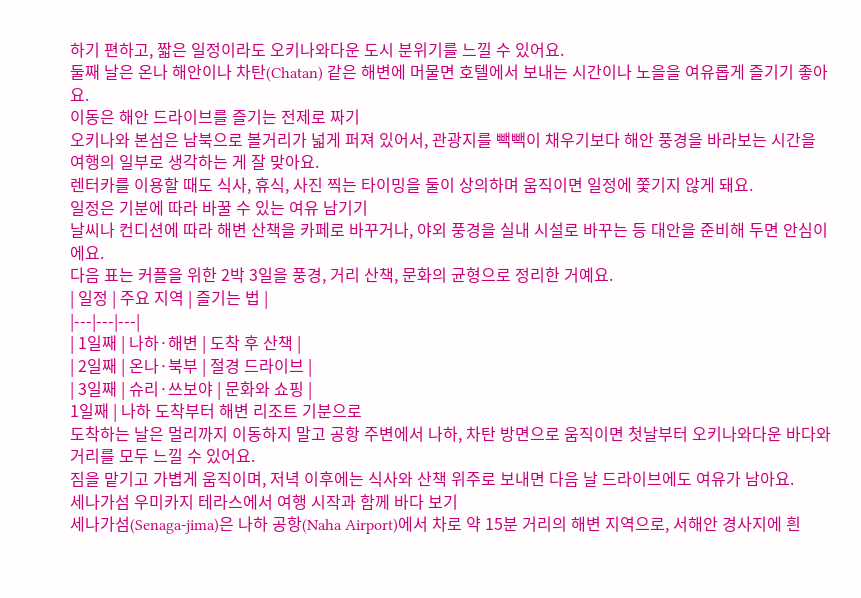하기 편하고, 짧은 일정이라도 오키나와다운 도시 분위기를 느낄 수 있어요.
둘째 날은 온나 해안이나 차탄(Chatan) 같은 해변에 머물면 호텔에서 보내는 시간이나 노을을 여유롭게 즐기기 좋아요.
이동은 해안 드라이브를 즐기는 전제로 짜기
오키나와 본섬은 남북으로 볼거리가 넓게 퍼져 있어서, 관광지를 빽빽이 채우기보다 해안 풍경을 바라보는 시간을 여행의 일부로 생각하는 게 잘 맞아요.
렌터카를 이용할 때도 식사, 휴식, 사진 찍는 타이밍을 둘이 상의하며 움직이면 일정에 쫓기지 않게 돼요.
일정은 기분에 따라 바꿀 수 있는 여유 남기기
날씨나 컨디션에 따라 해변 산책을 카페로 바꾸거나, 야외 풍경을 실내 시설로 바꾸는 등 대안을 준비해 두면 안심이에요.
다음 표는 커플을 위한 2박 3일을 풍경, 거리 산책, 문화의 균형으로 정리한 거예요.
| 일정 | 주요 지역 | 즐기는 법 |
|---|---|---|
| 1일째 | 나하·해변 | 도착 후 산책 |
| 2일째 | 온나·북부 | 절경 드라이브 |
| 3일째 | 슈리·쓰보야 | 문화와 쇼핑 |
1일째 | 나하 도착부터 해변 리조트 기분으로
도착하는 날은 멀리까지 이동하지 말고 공항 주변에서 나하, 차탄 방면으로 움직이면 첫날부터 오키나와다운 바다와 거리를 모두 느낄 수 있어요.
짐을 맡기고 가볍게 움직이며, 저녁 이후에는 식사와 산책 위주로 보내면 다음 날 드라이브에도 여유가 남아요.
세나가섬 우미카지 테라스에서 여행 시작과 함께 바다 보기
세나가섬(Senaga-jima)은 나하 공항(Naha Airport)에서 차로 약 15분 거리의 해변 지역으로, 서해안 경사지에 흰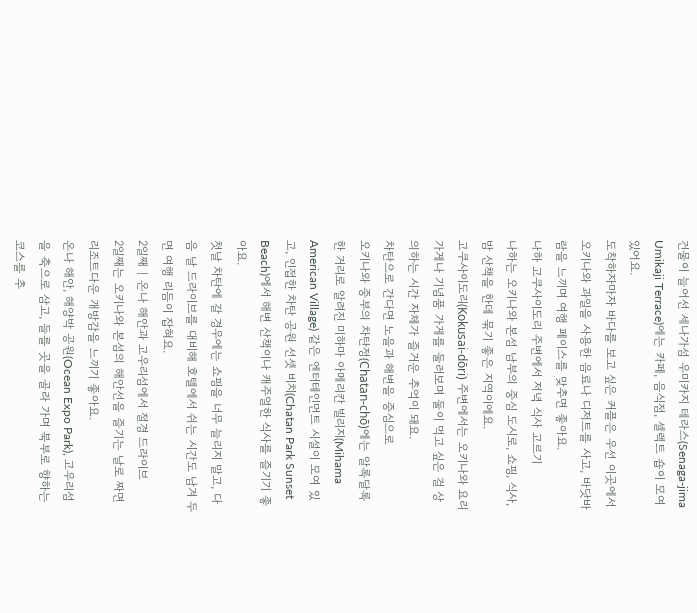건물이 늘어선 세나가섬 우미카지 테라스(Senaga-jima Umikaji Terrace)에는 카페, 음식점, 셀렉트 숍이 모여 있어요.
도착하자마자 바다를 보고 싶은 커플은 우선 이곳에서 오키나와 과일을 사용한 음료나 디저트를 사고, 바닷바람을 느끼며 여행 페이스를 맞추면 좋아요.
나하 고쿠사이도리 주변에서 저녁 식사 고르기
나하는 오키나와 본섬 남부의 중심 도시로, 쇼핑, 식사, 밤 산책을 한데 묶기 좋은 지역이에요.
고쿠사이도리(Kokusai-dōri) 주변에서는 오키나와 요리 가게나 기념품 가게를 둘러보며 둘이 먹고 싶은 걸 상의하는 시간 자체가 즐거운 추억이 돼요.
차탄으로 간다면 노을과 해변을 중심으로
오키나와 중부의 차탄정(Chatan-chō)에는 알록달록한 거리로 알려진 미하마 아메리칸 빌리지(Mihama American Village) 같은 엔터테인먼트 시설이 모여 있고, 인접한 차탄 공원 선셋 비치(Chatan Park Sunset Beach)에서 해변 산책이나 캐주얼한 식사를 즐기기 좋아요.
첫날 차탄에 갈 경우에는 쇼핑을 너무 늘리지 말고, 다음 날 드라이브를 대비해 호텔에서 쉬는 시간도 남겨 두면 여행 리듬이 잡혀요.
2일째 | 온나 해안과 고우리섬에서 절경 드라이브
2일째는 오키나와 본섬의 해안선을 즐기는 날로 짜면 리조트다운 개방감을 느끼기 좋아요.
온나 해안, 해양박 공원(Ocean Expo Park), 고우리섬을 축으로 삼고, 들를 곳을 골라 가며 북부로 향하는 코스를 추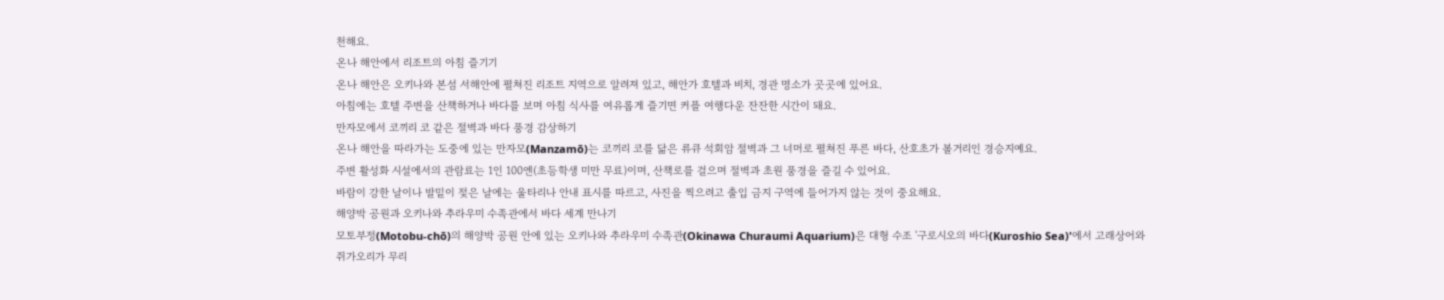천해요.
온나 해안에서 리조트의 아침 즐기기
온나 해안은 오키나와 본섬 서해안에 펼쳐진 리조트 지역으로 알려져 있고, 해안가 호텔과 비치, 경관 명소가 곳곳에 있어요.
아침에는 호텔 주변을 산책하거나 바다를 보며 아침 식사를 여유롭게 즐기면 커플 여행다운 잔잔한 시간이 돼요.
만자모에서 코끼리 코 같은 절벽과 바다 풍경 감상하기
온나 해안을 따라가는 도중에 있는 만자모(Manzamō)는 코끼리 코를 닮은 류큐 석회암 절벽과 그 너머로 펼쳐진 푸른 바다, 산호초가 볼거리인 경승지예요.
주변 활성화 시설에서의 관람료는 1인 100엔(초등학생 미만 무료)이며, 산책로를 걸으며 절벽과 초원 풍경을 즐길 수 있어요.
바람이 강한 날이나 발밑이 젖은 날에는 울타리나 안내 표시를 따르고, 사진을 찍으려고 출입 금지 구역에 들어가지 않는 것이 중요해요.
해양박 공원과 오키나와 추라우미 수족관에서 바다 세계 만나기
모토부정(Motobu-chō)의 해양박 공원 안에 있는 오키나와 추라우미 수족관(Okinawa Churaumi Aquarium)은 대형 수조 '구로시오의 바다(Kuroshio Sea)'에서 고래상어와 쥐가오리가 무리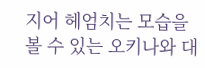지어 헤엄치는 모습을 볼 수 있는 오키나와 대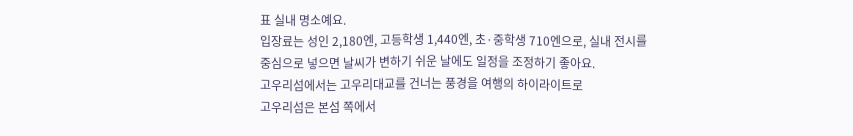표 실내 명소예요.
입장료는 성인 2,180엔, 고등학생 1,440엔, 초·중학생 710엔으로, 실내 전시를 중심으로 넣으면 날씨가 변하기 쉬운 날에도 일정을 조정하기 좋아요.
고우리섬에서는 고우리대교를 건너는 풍경을 여행의 하이라이트로
고우리섬은 본섬 쪽에서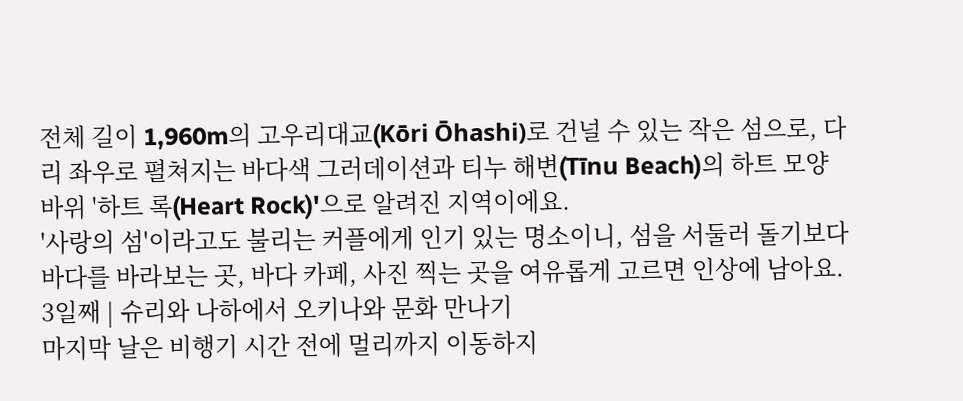전체 길이 1,960m의 고우리대교(Kōri Ōhashi)로 건널 수 있는 작은 섬으로, 다리 좌우로 펼쳐지는 바다색 그러데이션과 티누 해변(Tīnu Beach)의 하트 모양 바위 '하트 록(Heart Rock)'으로 알려진 지역이에요.
'사랑의 섬'이라고도 불리는 커플에게 인기 있는 명소이니, 섬을 서둘러 돌기보다 바다를 바라보는 곳, 바다 카페, 사진 찍는 곳을 여유롭게 고르면 인상에 남아요.
3일째 | 슈리와 나하에서 오키나와 문화 만나기
마지막 날은 비행기 시간 전에 멀리까지 이동하지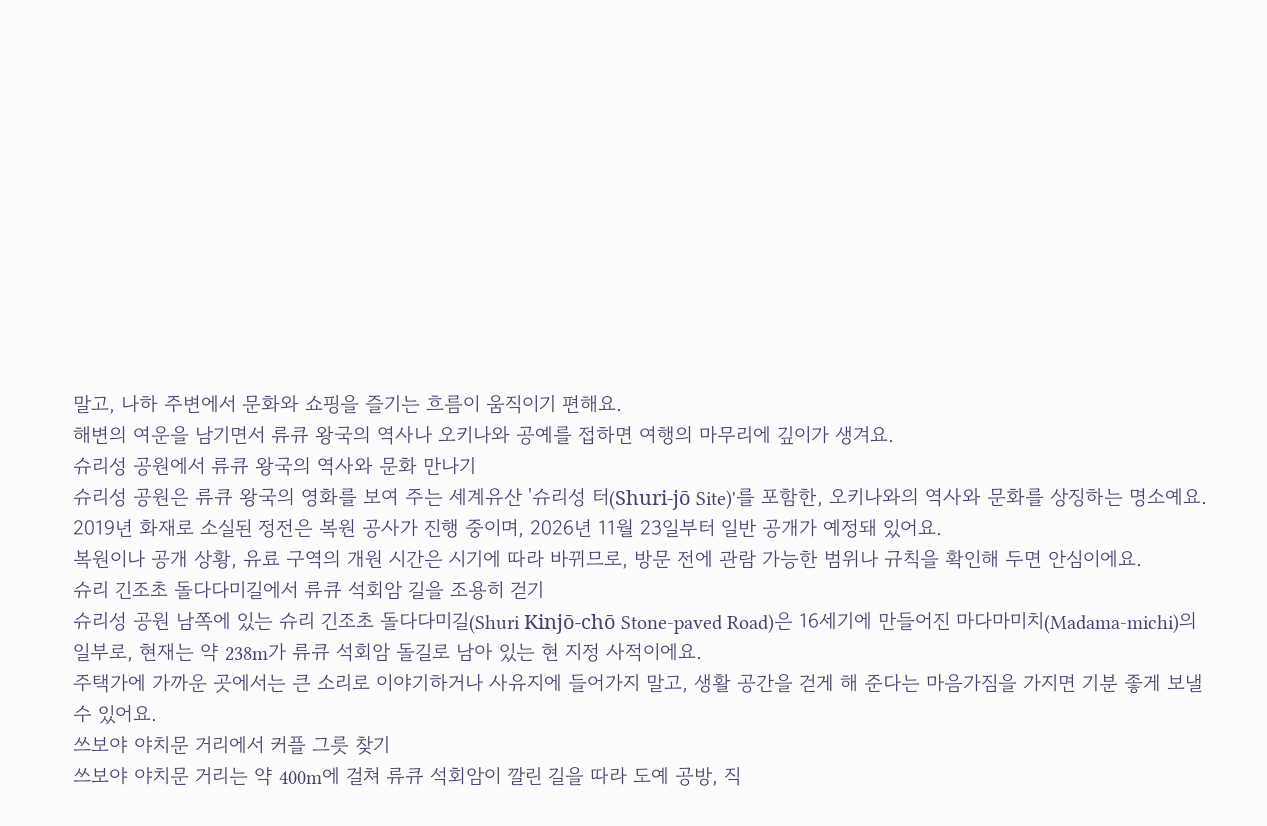말고, 나하 주변에서 문화와 쇼핑을 즐기는 흐름이 움직이기 편해요.
해변의 여운을 남기면서 류큐 왕국의 역사나 오키나와 공예를 접하면 여행의 마무리에 깊이가 생겨요.
슈리성 공원에서 류큐 왕국의 역사와 문화 만나기
슈리성 공원은 류큐 왕국의 영화를 보여 주는 세계유산 '슈리성 터(Shuri-jō Site)'를 포함한, 오키나와의 역사와 문화를 상징하는 명소예요.
2019년 화재로 소실된 정전은 복원 공사가 진행 중이며, 2026년 11월 23일부터 일반 공개가 예정돼 있어요.
복원이나 공개 상황, 유료 구역의 개원 시간은 시기에 따라 바뀌므로, 방문 전에 관람 가능한 범위나 규칙을 확인해 두면 안심이에요.
슈리 긴조초 돌다다미길에서 류큐 석회암 길을 조용히 걷기
슈리성 공원 남쪽에 있는 슈리 긴조초 돌다다미길(Shuri Kinjō-chō Stone-paved Road)은 16세기에 만들어진 마다마미치(Madama-michi)의 일부로, 현재는 약 238m가 류큐 석회암 돌길로 남아 있는 현 지정 사적이에요.
주택가에 가까운 곳에서는 큰 소리로 이야기하거나 사유지에 들어가지 말고, 생활 공간을 걷게 해 준다는 마음가짐을 가지면 기분 좋게 보낼 수 있어요.
쓰보야 야치문 거리에서 커플 그릇 찾기
쓰보야 야치문 거리는 약 400m에 걸쳐 류큐 석회암이 깔린 길을 따라 도예 공방, 직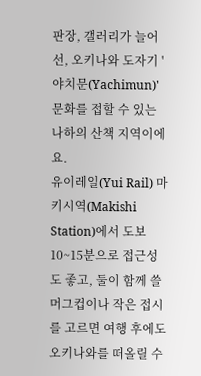판장, 갤러리가 늘어선, 오키나와 도자기 '야치문(Yachimun)' 문화를 접할 수 있는 나하의 산책 지역이에요.
유이레일(Yui Rail) 마키시역(Makishi Station)에서 도보 10~15분으로 접근성도 좋고, 둘이 함께 쓸 머그컵이나 작은 접시를 고르면 여행 후에도 오키나와를 떠올릴 수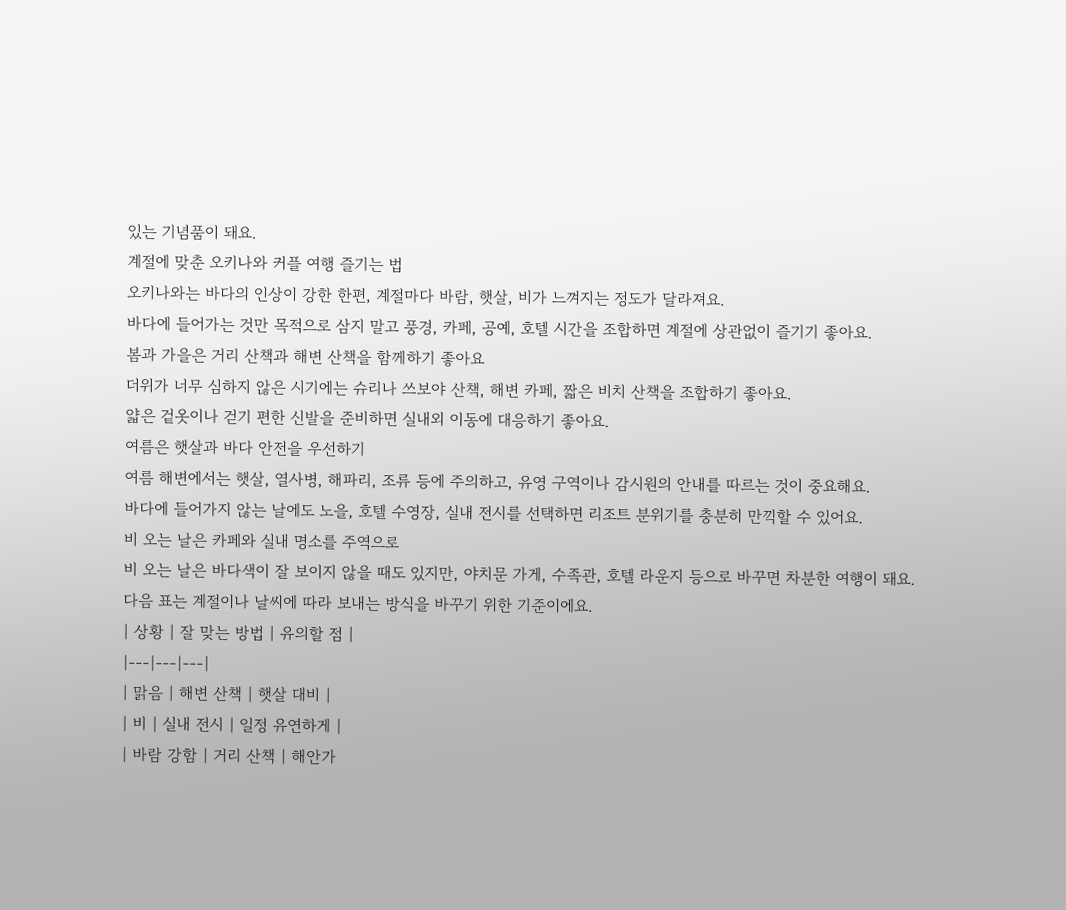있는 기념품이 돼요.
계절에 맞춘 오키나와 커플 여행 즐기는 법
오키나와는 바다의 인상이 강한 한편, 계절마다 바람, 햇살, 비가 느껴지는 정도가 달라져요.
바다에 들어가는 것만 목적으로 삼지 말고 풍경, 카페, 공예, 호텔 시간을 조합하면 계절에 상관없이 즐기기 좋아요.
봄과 가을은 거리 산책과 해변 산책을 함께하기 좋아요
더위가 너무 심하지 않은 시기에는 슈리나 쓰보야 산책, 해변 카페, 짧은 비치 산책을 조합하기 좋아요.
얇은 겉옷이나 걷기 편한 신발을 준비하면 실내외 이동에 대응하기 좋아요.
여름은 햇살과 바다 안전을 우선하기
여름 해변에서는 햇살, 열사병, 해파리, 조류 등에 주의하고, 유영 구역이나 감시원의 안내를 따르는 것이 중요해요.
바다에 들어가지 않는 날에도 노을, 호텔 수영장, 실내 전시를 선택하면 리조트 분위기를 충분히 만끽할 수 있어요.
비 오는 날은 카페와 실내 명소를 주역으로
비 오는 날은 바다색이 잘 보이지 않을 때도 있지만, 야치문 가게, 수족관, 호텔 라운지 등으로 바꾸면 차분한 여행이 돼요.
다음 표는 계절이나 날씨에 따라 보내는 방식을 바꾸기 위한 기준이에요.
| 상황 | 잘 맞는 방법 | 유의할 점 |
|---|---|---|
| 맑음 | 해변 산책 | 햇살 대비 |
| 비 | 실내 전시 | 일정 유연하게 |
| 바람 강함 | 거리 산책 | 해안가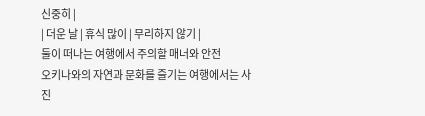신중히 |
| 더운 날 | 휴식 많이 | 무리하지 않기 |
둘이 떠나는 여행에서 주의할 매너와 안전
오키나와의 자연과 문화를 즐기는 여행에서는 사진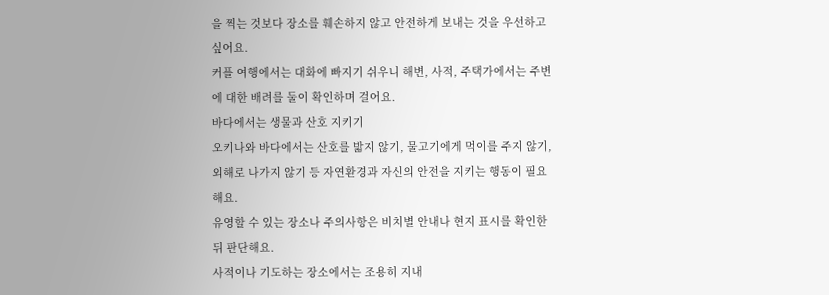을 찍는 것보다 장소를 훼손하지 않고 안전하게 보내는 것을 우선하고 싶어요.
커플 여행에서는 대화에 빠지기 쉬우니 해변, 사적, 주택가에서는 주변에 대한 배려를 둘이 확인하며 걸어요.
바다에서는 생물과 산호 지키기
오키나와 바다에서는 산호를 밟지 않기, 물고기에게 먹이를 주지 않기, 외해로 나가지 않기 등 자연환경과 자신의 안전을 지키는 행동이 필요해요.
유영할 수 있는 장소나 주의사항은 비치별 안내나 현지 표시를 확인한 뒤 판단해요.
사적이나 기도하는 장소에서는 조용히 지내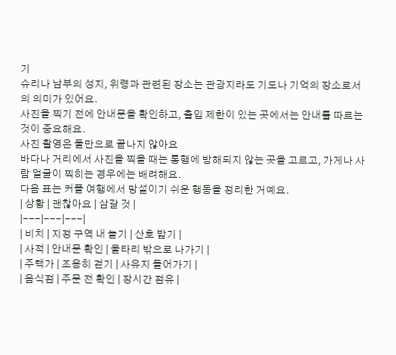기
슈리나 남부의 성지, 위령과 관련된 장소는 관광지라도 기도나 기억의 장소로서의 의미가 있어요.
사진을 찍기 전에 안내문을 확인하고, 출입 제한이 있는 곳에서는 안내를 따르는 것이 중요해요.
사진 촬영은 둘만으로 끝나지 않아요
바다나 거리에서 사진을 찍을 때는 통행에 방해되지 않는 곳을 고르고, 가게나 사람 얼굴이 찍히는 경우에는 배려해요.
다음 표는 커플 여행에서 망설이기 쉬운 행동을 정리한 거예요.
| 상황 | 괜찮아요 | 삼갈 것 |
|---|---|---|
| 비치 | 지정 구역 내 놀기 | 산호 밟기 |
| 사적 | 안내문 확인 | 울타리 밖으로 나가기 |
| 주택가 | 조용히 걷기 | 사유지 들어가기 |
| 음식점 | 주문 전 확인 | 장시간 점유 |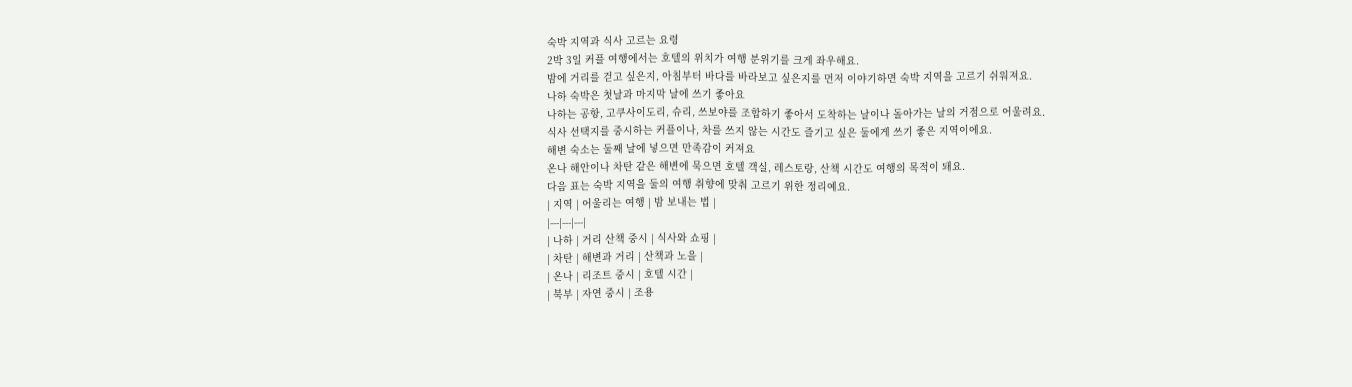숙박 지역과 식사 고르는 요령
2박 3일 커플 여행에서는 호텔의 위치가 여행 분위기를 크게 좌우해요.
밤에 거리를 걷고 싶은지, 아침부터 바다를 바라보고 싶은지를 먼저 이야기하면 숙박 지역을 고르기 쉬워져요.
나하 숙박은 첫날과 마지막 날에 쓰기 좋아요
나하는 공항, 고쿠사이도리, 슈리, 쓰보야를 조합하기 좋아서 도착하는 날이나 돌아가는 날의 거점으로 어울려요.
식사 선택지를 중시하는 커플이나, 차를 쓰지 않는 시간도 즐기고 싶은 둘에게 쓰기 좋은 지역이에요.
해변 숙소는 둘째 날에 넣으면 만족감이 커져요
온나 해안이나 차탄 같은 해변에 묵으면 호텔 객실, 레스토랑, 산책 시간도 여행의 목적이 돼요.
다음 표는 숙박 지역을 둘의 여행 취향에 맞춰 고르기 위한 정리예요.
| 지역 | 어울리는 여행 | 밤 보내는 법 |
|---|---|---|
| 나하 | 거리 산책 중시 | 식사와 쇼핑 |
| 차탄 | 해변과 거리 | 산책과 노을 |
| 온나 | 리조트 중시 | 호텔 시간 |
| 북부 | 자연 중시 | 조용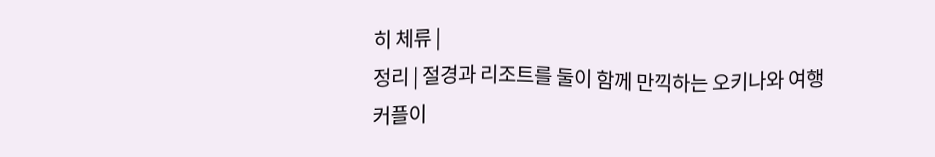히 체류 |
정리 | 절경과 리조트를 둘이 함께 만끽하는 오키나와 여행
커플이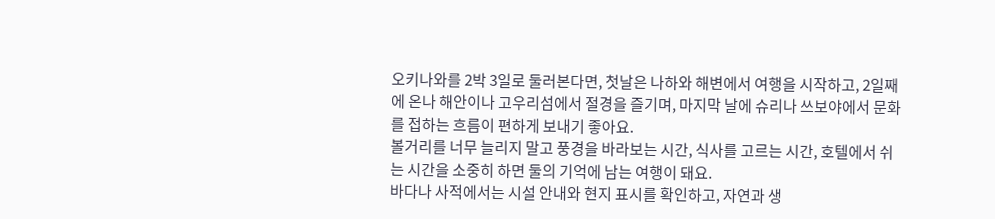오키나와를 2박 3일로 둘러본다면, 첫날은 나하와 해변에서 여행을 시작하고, 2일째에 온나 해안이나 고우리섬에서 절경을 즐기며, 마지막 날에 슈리나 쓰보야에서 문화를 접하는 흐름이 편하게 보내기 좋아요.
볼거리를 너무 늘리지 말고 풍경을 바라보는 시간, 식사를 고르는 시간, 호텔에서 쉬는 시간을 소중히 하면 둘의 기억에 남는 여행이 돼요.
바다나 사적에서는 시설 안내와 현지 표시를 확인하고, 자연과 생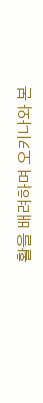활을 배려하며 오키나와 본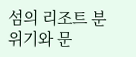섬의 리조트 분위기와 문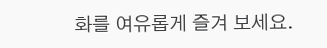화를 여유롭게 즐겨 보세요.